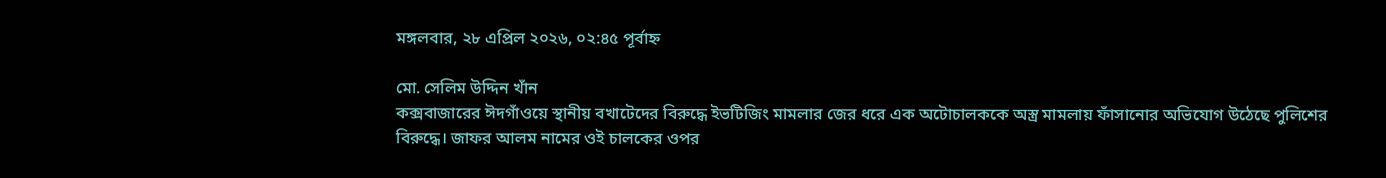মঙ্গলবার, ২৮ এপ্রিল ২০২৬, ০২:৪৫ পূর্বাহ্ন

মো. সেলিম উদ্দিন খাঁন
কক্সবাজারের ঈদগাঁওয়ে স্থানীয় বখাটেদের বিরুদ্ধে ইভটিজিং মামলার জের ধরে এক অটোচালককে অস্ত্র মামলায় ফাঁসানোর অভিযোগ উঠেছে পুলিশের বিরুদ্ধে। জাফর আলম নামের ওই চালকের ওপর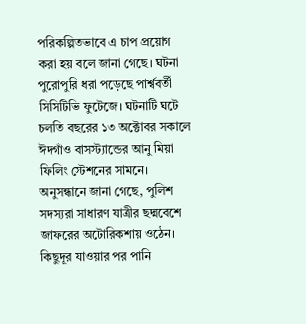পরিকল্পিতভাবে এ চাপ প্রয়োগ করা হয় বলে জানা গেছে। ঘটনা পুরোপুরি ধরা পড়েছে পার্শ্ববর্তী সিসিটিভি ফুটেজে। ঘটনাটি ঘটে চলতি বছরের ১৩ অক্টোবর সকালে ঈদগাঁও বাসস্ট্যান্ডের আনু মিয়া ফিলিং স্টেশনের সামনে। অনুসন্ধানে জানা গেছে, পুলিশ সদস্যরা সাধারণ যাত্রীর ছদ্মবেশে জাফরের অটোরিকশায় ওঠেন। কিছুদূর যাওয়ার পর পানি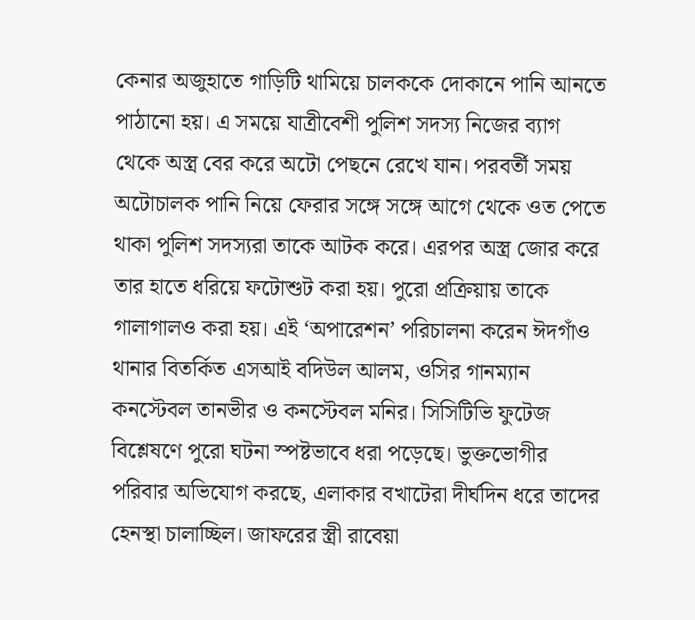কেনার অজুহাতে গাড়িটি থামিয়ে চালককে দোকানে পানি আনতে পাঠানো হয়। এ সময়ে যাত্রীবেশী পুলিশ সদস্য নিজের ব্যাগ থেকে অস্ত্র বের করে অটো পেছনে রেখে যান। পরবর্তী সময় অটোচালক পানি নিয়ে ফেরার সঙ্গে সঙ্গে আগে থেকে ওত পেতে থাকা পুলিশ সদস্যরা তাকে আটক করে। এরপর অস্ত্র জোর করে তার হাতে ধরিয়ে ফটোশুট করা হয়। পুরো প্রক্রিয়ায় তাকে গালাগালও করা হয়। এই ‘অপারেশন’ পরিচালনা করেন ঈদগাঁও থানার বিতর্কিত এসআই বদিউল আলম, ওসির গানম্যান কনস্টেবল তানভীর ও কনস্টেবল মনির। সিসিটিভি ফুটেজ বিশ্লেষণে পুরো ঘটনা স্পষ্টভাবে ধরা পড়েছে। ভুক্তভোগীর পরিবার অভিযোগ করছে, এলাকার বখাটেরা দীর্ঘদিন ধরে তাদের হেনস্থা চালাচ্ছিল। জাফরের স্ত্রী রাবেয়া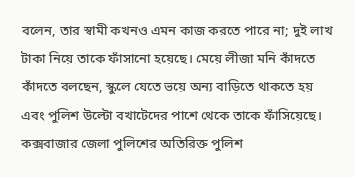বলেন, তার স্বামী কখনও এমন কাজ করতে পারে না; দুই লাখ টাকা নিয়ে তাকে ফাঁসানো হয়েছে। মেয়ে লীজা মনি কাঁদতে কাঁদতে বলছেন, স্কুলে যেতে ভয়ে অন্য বাড়িতে থাকতে হয় এবং পুলিশ উল্টো বখাটেদের পাশে থেকে তাকে ফাঁসিয়েছে।
কক্সবাজার জেলা পুলিশের অতিরিক্ত পুলিশ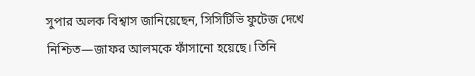সুপার অলক বিশ্বাস জানিয়েছেন, সিসিটিভি ফুটেজ দেখে নিশ্চিত—জাফর আলমকে ফাঁসানো হয়েছে। তিনি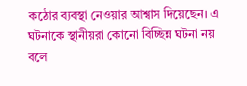কঠোর ব্যবস্থা নেওয়ার আশ্বাস দিয়েছেন। এ ঘটনাকে স্থানীয়রা কোনো বিচ্ছিন্ন ঘটনা নয় বলে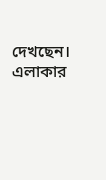দেখছেন। এলাকার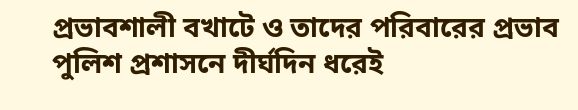প্রভাবশালী বখাটে ও তাদের পরিবারের প্রভাব পুলিশ প্রশাসনে দীর্ঘদিন ধরেই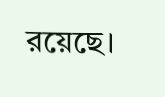রয়েছে।